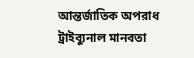আন্তর্জাতিক অপরাধ ট্রাইব্যুনাল মানবতা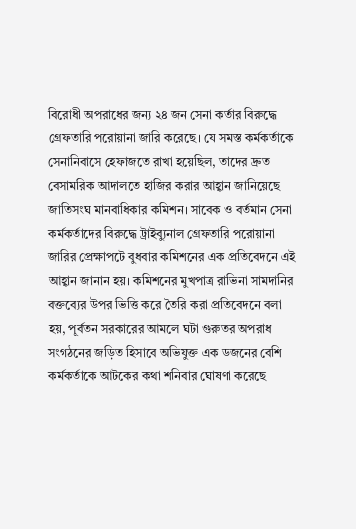বিরোধী অপরাধের জন্য ২৪ জন সেনা কর্তার বিরুদ্ধে গ্রেফতারি পরোয়ানা জারি করেছে। যে সমস্ত কর্মকর্তাকে সেনানিবাসে হেফাজতে রাখা হয়েছিল, তাদের দ্রুত বেসামরিক আদালতে হাজির করার আহ্বান জানিয়েছে জাতিসংঘ মানবাধিকার কমিশন। সাবেক ও বর্তমান সেনা কর্মকর্তাদের বিরুদ্ধে ট্রাইব্যুনাল গ্রেফতারি পরোয়ানা জারির প্রেক্ষাপটে বুধবার কমিশনের এক প্রতিবেদনে এই আহ্বান জানান হয়। কমিশনের মুখপাত্র রাভিনা সামদানির বক্তব্যের উপর ভিত্তি করে তৈরি করা প্রতিবেদনে বলা হয়, পূর্বতন সরকারের আমলে ঘটা গুরুতর অপরাধ সংগঠনের জড়িত হিসাবে অভিযুক্ত এক ডজনের বেশি কর্মকর্তাকে আটকের কথা শনিবার ঘোষণা করেছে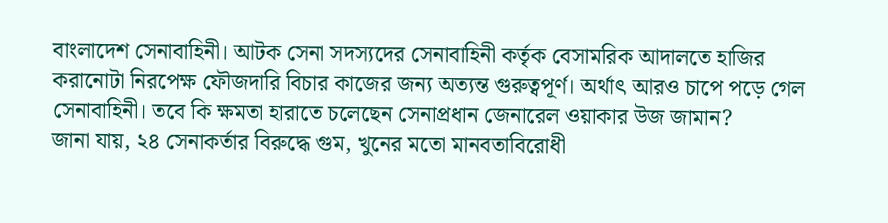বাংলাদেশ সেনাবাহিনী। আটক সেনা সদস্যদের সেনাবাহিনী কর্তৃক বেসামরিক আদালতে হাজির করানোটা নিরপেক্ষ ফৌজদারি বিচার কাজের জন্য অত্যন্ত গুরুত্বপূর্ণ। অর্থাৎ আরও চাপে পড়ে গেল সেনাবাহিনী। তবে কি ক্ষমতা হারাতে চলেছেন সেনাপ্রধান জেনারেল ওয়াকার উজ জামান?
জানা যায়, ২৪ সেনাকর্তার বিরুদ্ধে গুম, খুনের মতো মানবতাবিরোধী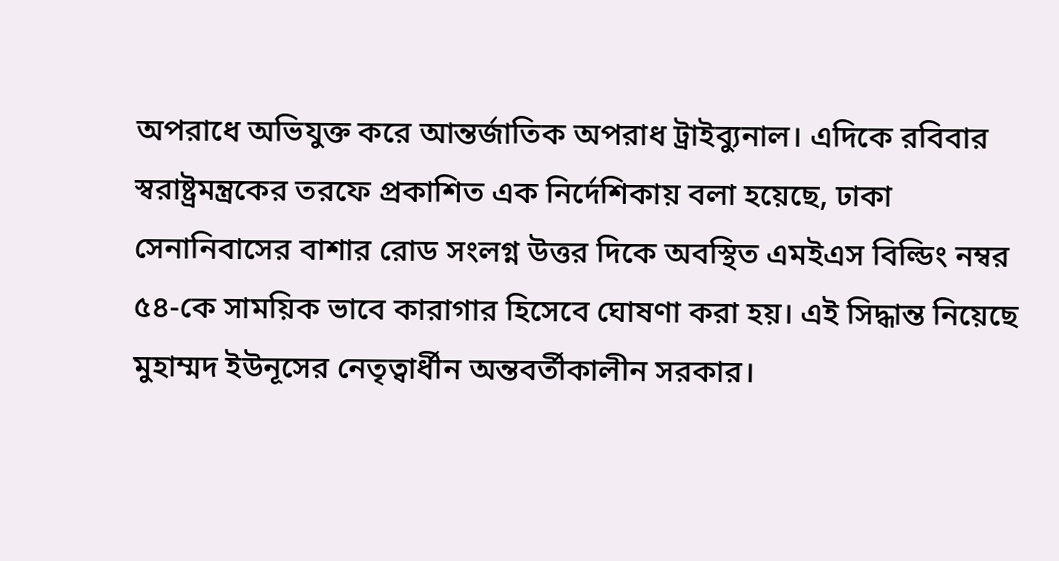অপরাধে অভিযুক্ত করে আন্তর্জাতিক অপরাধ ট্রাইব্যুনাল। এদিকে রবিবার স্বরাষ্ট্রমন্ত্রকের তরফে প্রকাশিত এক নির্দেশিকায় বলা হয়েছে, ঢাকা সেনানিবাসের বাশার রোড সংলগ্ন উত্তর দিকে অবস্থিত এমইএস বিল্ডিং নম্বর ৫৪-কে সাময়িক ভাবে কারাগার হিসেবে ঘোষণা করা হয়। এই সিদ্ধান্ত নিয়েছে মুহাম্মদ ইউনূসের নেতৃত্বার্ধীন অন্তবর্তীকালীন সরকার।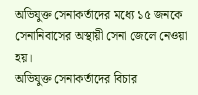অভিযুক্ত সেনাকর্তাদের মধ্যে ১৫ জনকে সেনানিবাসের অস্থায়ী সেনা জেলে নেওয়া হয়।
অভিযুক্ত সেনাকর্তাদের বিচার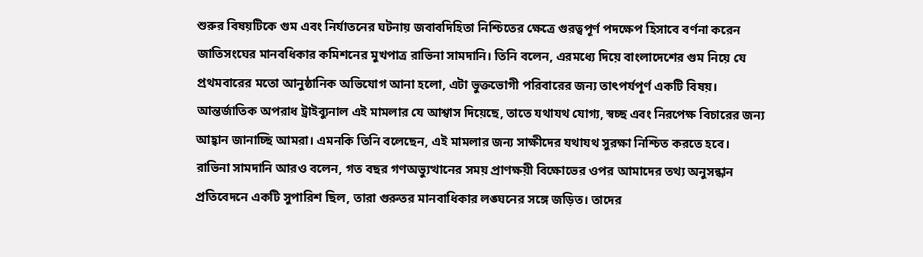শুরুর বিষয়টিকে গুম এবং নির্যাতনের ঘটনায় জবাবদিহিতা নিশ্চিতের ক্ষেত্রে গুরত্বপূর্ণ পদক্ষেপ হিসাবে বর্ণনা করেন জাতিসংঘের মানবধিকার কমিশনের মুখপাত্র রাভিনা সামদানি। তিনি বলেন, এরমধ্যে দিয়ে বাংলাদেশের গুম নিয়ে যে প্রথমবারের মতো আনুষ্ঠানিক অভিযোগ আনা হলো, এটা ভুক্তভোগী পরিবারের জন্য তাৎপর্যপূর্ণ একটি বিষয়। আন্তর্জাতিক অপরাধ ট্রাইব্যুনাল এই মামলার যে আশ্বাস দিয়েছে, তাতে যথাযথ যোগ্য, স্বচ্ছ এবং নিরপেক্ষ বিচারের জন্য আহ্বান জানাচ্ছি আমরা। এমনকি তিনি বলেছেন, এই মামলার জন্য সাক্ষীদের যথাযথ সুরক্ষা নিশ্চিত করতে হবে।
রাভিনা সামদানি আরও বলেন, গত বছর গণঅভ্যুত্থানের সময় প্রাণক্ষয়ী বিক্ষোভের ওপর আমাদের তথ্য অনুসন্ধান প্রতিবেদনে একটি সুপারিশ ছিল, তারা গুরুতর মানবাধিকার লঙ্ঘনের সঙ্গে জড়িত। তাদের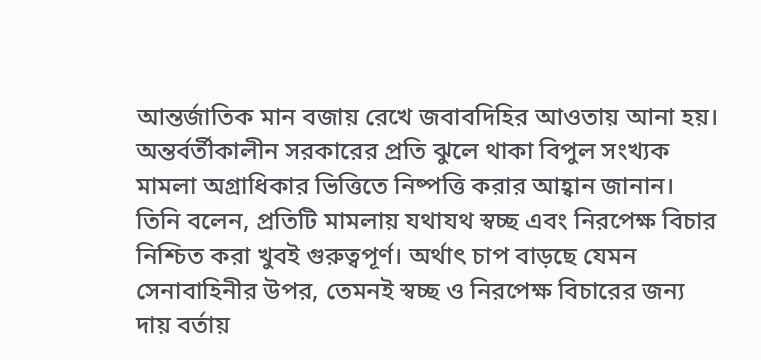আন্তর্জাতিক মান বজায় রেখে জবাবদিহির আওতায় আনা হয়। অন্তর্বর্তীকালীন সরকারের প্রতি ঝুলে থাকা বিপুল সংখ্যক মামলা অগ্রাধিকার ভিত্তিতে নিষ্পত্তি করার আহ্বান জানান। তিনি বলেন, প্রতিটি মামলায় যথাযথ স্বচ্ছ এবং নিরপেক্ষ বিচার নিশ্চিত করা খুবই গুরুত্বপূর্ণ। অর্থাৎ চাপ বাড়ছে যেমন সেনাবাহিনীর উপর, তেমনই স্বচ্ছ ও নিরপেক্ষ বিচারের জন্য দায় বর্তায়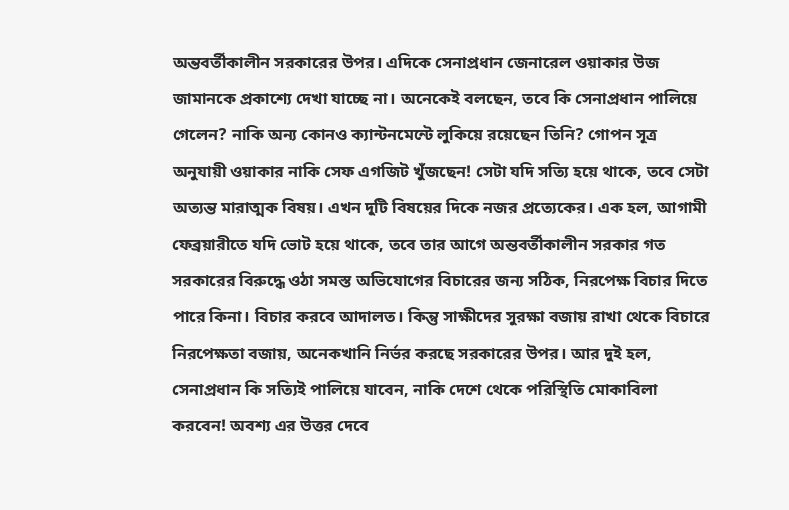অন্তবর্তীকালীন সরকারের উপর। এদিকে সেনাপ্রধান জেনারেল ওয়াকার উজ জামানকে প্রকাশ্যে দেখা যাচ্ছে না। অনেকেই বলছেন, তবে কি সেনাপ্রধান পালিয়ে গেলেন? নাকি অন্য কোনও ক্যান্টনমেন্টে লুকিয়ে রয়েছেন তিনি? গোপন সূত্র অনুযায়ী ওয়াকার নাকি সেফ এগজিট খুঁজছেন! সেটা যদি সত্যি হয়ে থাকে, তবে সেটা অত্যন্ত মারাত্মক বিষয়। এখন দুটি বিষয়ের দিকে নজর প্রত্যেকের। এক হল, আগামী ফেব্রয়ারীতে যদি ভোট হয়ে থাকে, তবে তার আগে অন্তবর্তীকালীন সরকার গত সরকারের বিরুদ্ধে ওঠা সমস্ত অভিযোগের বিচারের জন্য সঠিক, নিরপেক্ষ বিচার দিতে পারে কিনা। বিচার করবে আদালত। কিন্তু সাক্ষীদের সুরক্ষা বজায় রাখা থেকে বিচারে নিরপেক্ষতা বজায়, অনেকখানি নির্ভর করছে সরকারের উপর। আর দুই হল, সেনাপ্রধান কি সত্যিই পালিয়ে যাবেন, নাকি দেশে থেকে পরিস্থিতি মোকাবিলা করবেন! অবশ্য এর উত্তর দেবে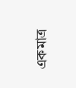একমাত্র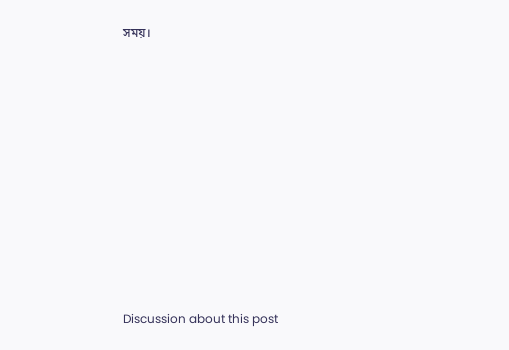সময়।












Discussion about this post